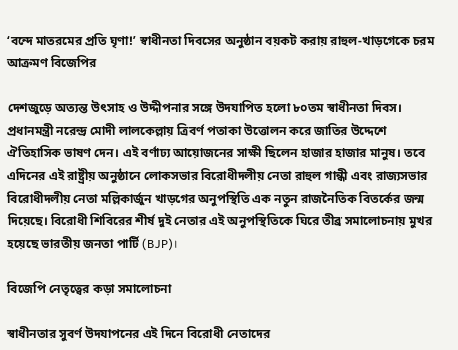‘বন্দে মাতরমের প্রতি ঘৃণা!’ স্বাধীনতা দিবসের অনুষ্ঠান বয়কট করায় রাহুল-খাড়গেকে চরম আক্রমণ বিজেপির

দেশজুড়ে অত্যন্ত উৎসাহ ও উদ্দীপনার সঙ্গে উদযাপিত হলো ৮০তম স্বাধীনতা দিবস। প্রধানমন্ত্রী নরেন্দ্র মোদী লালকেল্লায় ত্রিবর্ণ পতাকা উত্তোলন করে জাতির উদ্দেশে ঐতিহাসিক ভাষণ দেন। এই বর্ণাঢ্য আয়োজনের সাক্ষী ছিলেন হাজার হাজার মানুষ। তবে এদিনের এই রাষ্ট্রীয় অনুষ্ঠানে লোকসভার বিরোধীদলীয় নেতা রাহুল গান্ধী এবং রাজ্যসভার বিরোধীদলীয় নেতা মল্লিকার্জুন খাড়গের অনুপস্থিতি এক নতুন রাজনৈতিক বিতর্কের জন্ম দিয়েছে। বিরোধী শিবিরের শীর্ষ দুই নেতার এই অনুপস্থিতিকে ঘিরে তীব্র সমালোচনায় মুখর হয়েছে ভারতীয় জনতা পার্টি (BJP)।

বিজেপি নেতৃত্বের কড়া সমালোচনা

স্বাধীনতার সুবর্ণ উদযাপনের এই দিনে বিরোধী নেতাদের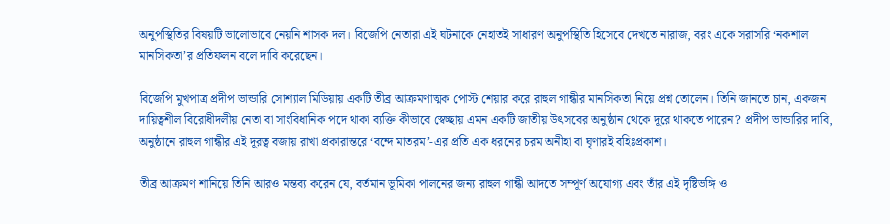অনুপস্থিতির বিষয়টি ভালোভাবে নেয়নি শাসক দল। বিজেপি নেতারা এই ঘটনাকে নেহাতই সাধারণ অনুপস্থিতি হিসেবে দেখতে নারাজ, বরং একে সরাসরি ‘নকশাল মানসিকতা’র প্রতিফলন বলে দাবি করেছেন।

বিজেপি মুখপাত্র প্রদীপ ভান্ডারি সোশ্যাল মিডিয়ায় একটি তীব্র আক্রমণাত্মক পোস্ট শেয়ার করে রাহুল গান্ধীর মানসিকতা নিয়ে প্রশ্ন তোলেন। তিনি জানতে চান, একজন দায়িত্বশীল বিরোধীদলীয় নেতা বা সাংবিধানিক পদে থাকা ব্যক্তি কীভাবে স্বেচ্ছায় এমন একটি জাতীয় উৎসবের অনুষ্ঠান থেকে দূরে থাকতে পারেন? প্রদীপ ভান্ডারির দাবি, অনুষ্ঠানে রাহুল গান্ধীর এই দূরত্ব বজায় রাখা প্রকারান্তরে ‘বন্দে মাতরম’-এর প্রতি এক ধরনের চরম অনীহা বা ঘৃণারই বহিঃপ্রকাশ।

তীব্র আক্রমণ শানিয়ে তিনি আরও মন্তব্য করেন যে, বর্তমান ভূমিকা পালনের জন্য রাহুল গান্ধী আদতে সম্পূর্ণ অযোগ্য এবং তাঁর এই দৃষ্টিভঙ্গি ও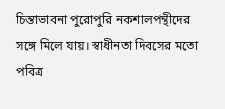চিন্তাভাবনা পুরোপুরি নকশালপন্থীদের সঙ্গে মিলে যায়। স্বাধীনতা দিবসের মতো পবিত্র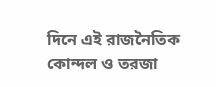দিনে এই রাজনৈতিক কোন্দল ও তরজা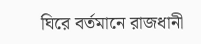ঘিরে বর্তমানে রাজধানী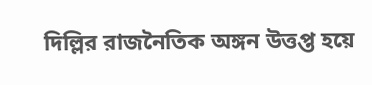দিল্লির রাজনৈতিক অঙ্গন উত্তপ্ত হয়ে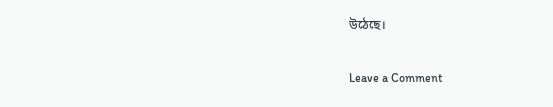উঠেছে।

Leave a Comment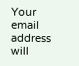Your email address will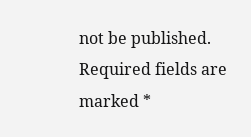not be published. Required fields are marked *